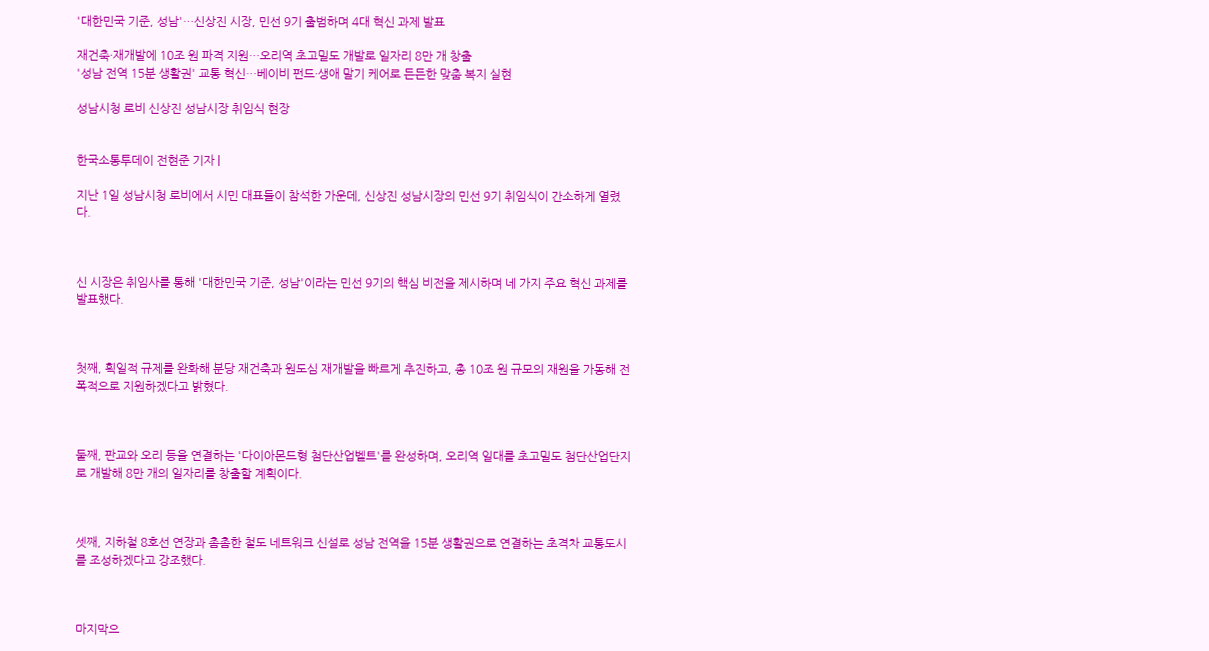'대한민국 기준, 성남'…신상진 시장, 민선 9기 출범하며 4대 혁신 과제 발표

재건축·재개발에 10조 원 파격 지원…오리역 초고밀도 개발로 일자리 8만 개 창출
'성남 전역 15분 생활권' 교통 혁신…베이비 펀드·생애 말기 케어로 든든한 맞춤 복지 실현

성남시청 로비 신상진 성남시장 취임식 현장


한국소통투데이 전현준 기자 |

지난 1일 성남시청 로비에서 시민 대표들이 참석한 가운데, 신상진 성남시장의 민선 9기 취임식이 간소하게 열렸다.



신 시장은 취임사를 통해 '대한민국 기준, 성남'이라는 민선 9기의 핵심 비전을 제시하며 네 가지 주요 혁신 과제를 발표했다.



첫째, 획일적 규제를 완화해 분당 재건축과 원도심 재개발을 빠르게 추진하고, 총 10조 원 규모의 재원을 가동해 전폭적으로 지원하겠다고 밝혔다.



둘째, 판교와 오리 등을 연결하는 '다이아몬드형 첨단산업벨트'를 완성하며, 오리역 일대를 초고밀도 첨단산업단지로 개발해 8만 개의 일자리를 창출할 계획이다.



셋째, 지하철 8호선 연장과 촘촘한 철도 네트워크 신설로 성남 전역을 15분 생활권으로 연결하는 초격차 교통도시를 조성하겠다고 강조했다.



마지막으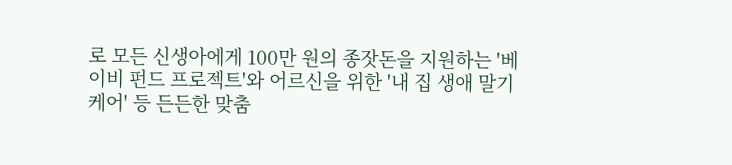로 모든 신생아에게 100만 원의 종잣돈을 지원하는 '베이비 펀드 프로젝트'와 어르신을 위한 '내 집 생애 말기 케어' 등 든든한 맞춤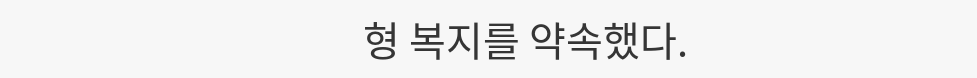형 복지를 약속했다.